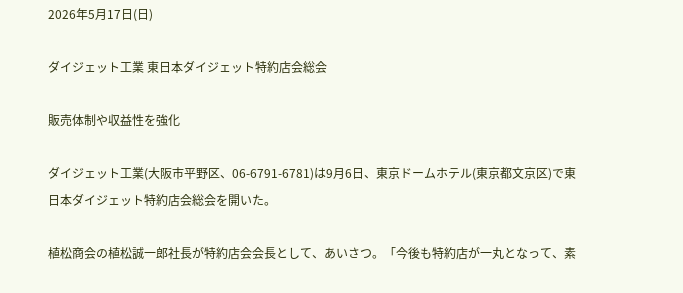2026年5月17日(日)

ダイジェット工業 東日本ダイジェット特約店会総会

販売体制や収益性を強化

ダイジェット工業(大阪市平野区、06-6791-6781)は9月6日、東京ドームホテル(東京都文京区)で東日本ダイジェット特約店会総会を開いた。

植松商会の植松誠一郎社長が特約店会会長として、あいさつ。「今後も特約店が一丸となって、素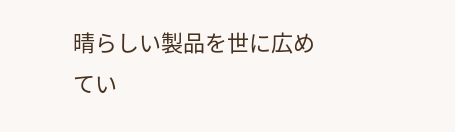晴らしい製品を世に広めてい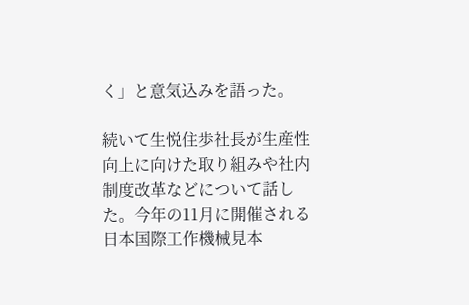く」と意気込みを語った。

続いて生悦住歩社長が生産性向上に向けた取り組みや社内制度改革などについて話した。今年の11月に開催される日本国際工作機械見本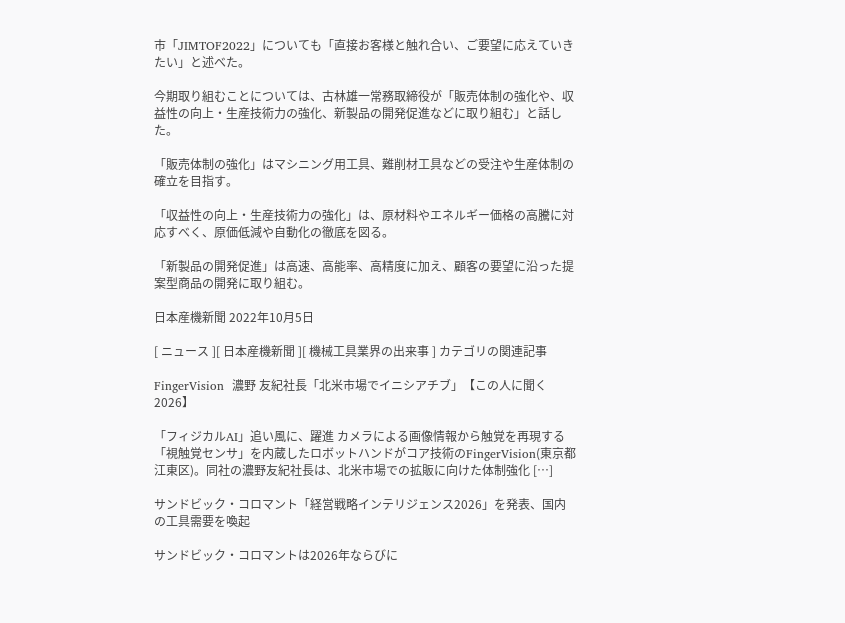市「JIMTOF2022」についても「直接お客様と触れ合い、ご要望に応えていきたい」と述べた。

今期取り組むことについては、古林雄一常務取締役が「販売体制の強化や、収益性の向上・生産技術力の強化、新製品の開発促進などに取り組む」と話した。

「販売体制の強化」はマシニング用工具、難削材工具などの受注や生産体制の確立を目指す。

「収益性の向上・生産技術力の強化」は、原材料やエネルギー価格の高騰に対応すべく、原価低減や自動化の徹底を図る。

「新製品の開発促進」は高速、高能率、高精度に加え、顧客の要望に沿った提案型商品の開発に取り組む。

日本産機新聞 2022年10月5日

[ ニュース ][ 日本産機新聞 ][ 機械工具業界の出来事 ] カテゴリの関連記事

FingerVision  濃野 友紀社長「北米市場でイニシアチブ」【この人に聞く2026】

「フィジカルAI」追い風に、躍進 カメラによる画像情報から触覚を再現する「視触覚センサ」を内蔵したロボットハンドがコア技術のFingerVision(東京都江東区)。同社の濃野友紀社長は、北米市場での拡販に向けた体制強化 […]

サンドビック・コロマント「経営戦略インテリジェンス2026」を発表、国内の工具需要を喚起

サンドビック・コロマントは2026年ならびに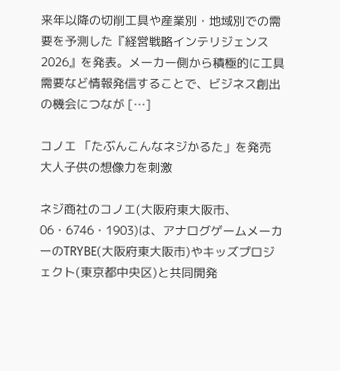来年以降の切削工具や産業別・地域別での需要を予測した『経営戦略インテリジェンス2026』を発表。メーカー側から積極的に工具需要など情報発信することで、ビジネス創出の機会につなが […]

コノエ 「たぶんこんなネジかるた」を発売 大人子供の想像力を刺激

ネジ商社のコノエ(大阪府東大阪市、06・6746・1903)は、アナログゲームメーカーのTRYBE(大阪府東大阪市)やキッズプロジェクト(東京都中央区)と共同開発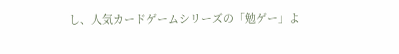し、人気カードゲームシリーズの「勉ゲー」よ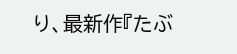り、最新作『たぶ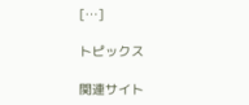[…]

トピックス

関連サイト